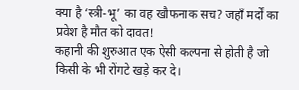क्या है ‘स्त्री-भू’ का वह खौफनाक सच? जहाँ मर्दों का प्रवेश है मौत को दावत!
कहानी की शुरुआत एक ऐसी कल्पना से होती है जो किसी के भी रोंगटे खड़े कर दे।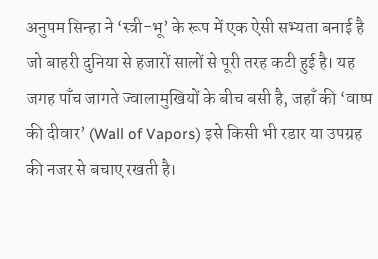अनुपम सिन्हा ने ‘स्त्री-भू’ के रूप में एक ऐसी सभ्यता बनाई है जो बाहरी दुनिया से हजारों सालों से पूरी तरह कटी हुई है। यह जगह पाँच जागते ज्वालामुखियों के बीच बसी है, जहाँ की ‘वाष्प की दीवार’ (Wall of Vapors) इसे किसी भी रडार या उपग्रह की नजर से बचाए रखती है।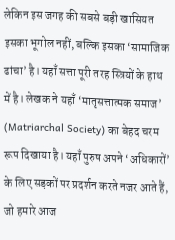लेकिन इस जगह की सबसे बड़ी खासियत इसका भूगोल नहीं, बल्कि इसका ‘सामाजिक ढांचा’ है। यहाँ सत्ता पूरी तरह स्त्रियों के हाथ में है। लेखक ने यहाँ ‘मातृसत्तात्मक समाज’ (Matriarchal Society) का बेहद चरम रूप दिखाया है। यहाँ पुरुष अपने ‘अधिकारों’ के लिए सड़कों पर प्रदर्शन करते नजर आते हैं, जो हमारे आज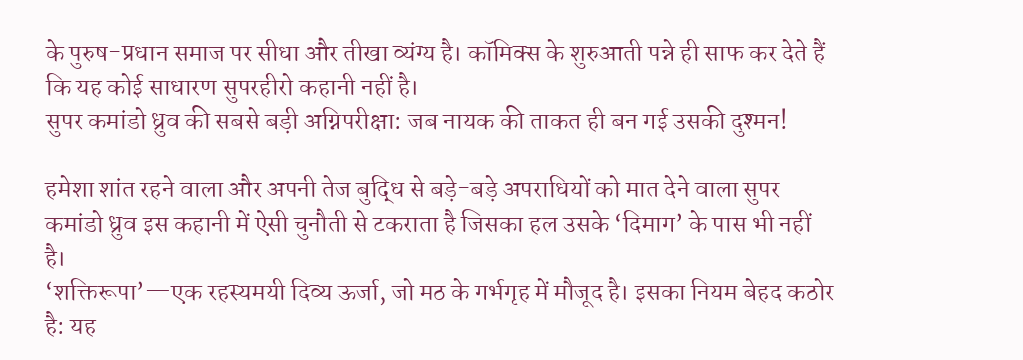के पुरुष-प्रधान समाज पर सीधा और तीखा व्यंग्य है। कॉमिक्स के शुरुआती पन्ने ही साफ कर देते हैं कि यह कोई साधारण सुपरहीरो कहानी नहीं है।
सुपर कमांडो ध्रुव की सबसे बड़ी अग्निपरीक्षा: जब नायक की ताकत ही बन गई उसकी दुश्मन!

हमेशा शांत रहने वाला और अपनी तेज बुद्धि से बड़े-बड़े अपराधियों को मात देने वाला सुपर कमांडो ध्रुव इस कहानी में ऐसी चुनौती से टकराता है जिसका हल उसके ‘दिमाग’ के पास भी नहीं है।
‘शक्तिरूपा’—एक रहस्यमयी दिव्य ऊर्जा, जो मठ के गर्भगृह में मौजूद है। इसका नियम बेहद कठोर है: यह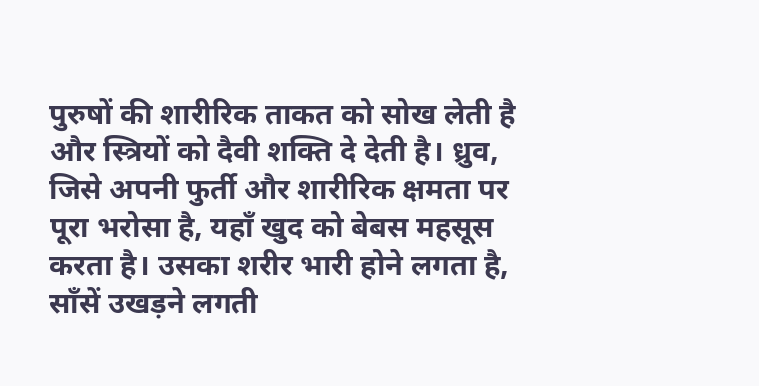पुरुषों की शारीरिक ताकत को सोख लेती है और स्त्रियों को दैवी शक्ति दे देती है। ध्रुव, जिसे अपनी फुर्ती और शारीरिक क्षमता पर पूरा भरोसा है, यहाँ खुद को बेबस महसूस करता है। उसका शरीर भारी होने लगता है, साँसें उखड़ने लगती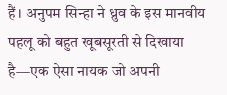हैं। अनुपम सिन्हा ने ध्रुव के इस मानवीय पहलू को बहुत खूबसूरती से दिखाया है—एक ऐसा नायक जो अपनी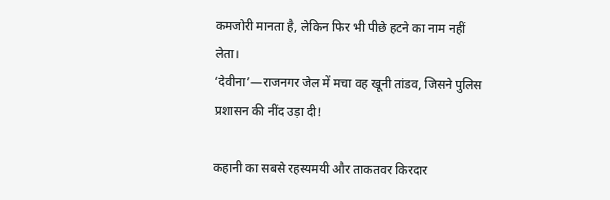कमजोरी मानता है, लेकिन फिर भी पीछे हटने का नाम नहीं लेता।
‘देवीना’—राजनगर जेल में मचा वह खूनी तांडव, जिसने पुलिस प्रशासन की नींद उड़ा दी!

कहानी का सबसे रहस्यमयी और ताकतवर किरदार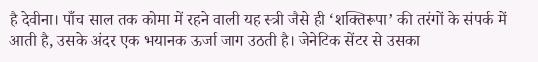है देवीना। पाँच साल तक कोमा में रहने वाली यह स्त्री जैसे ही ‘शक्तिरूपा’ की तरंगों के संपर्क में आती है, उसके अंदर एक भयानक ऊर्जा जाग उठती है। जेनेटिक सेंटर से उसका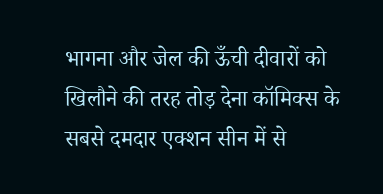भागना और जेल की ऊँची दीवारों को खिलौने की तरह तोड़ देना कॉमिक्स के सबसे दमदार एक्शन सीन में से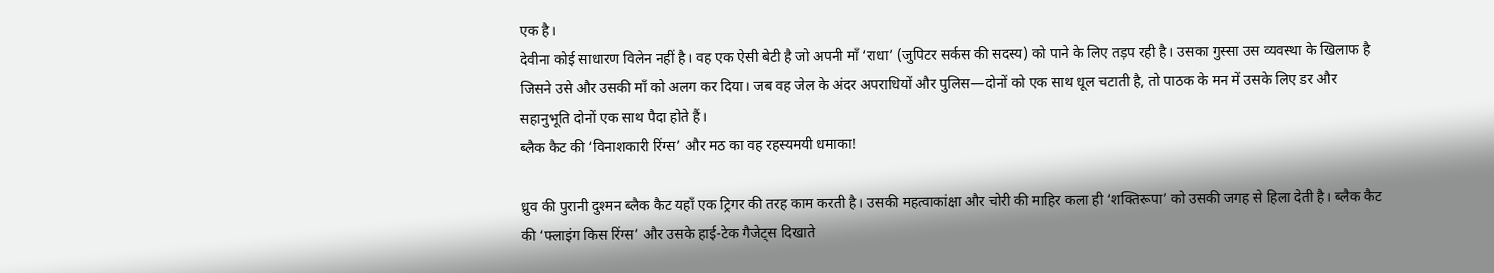एक है।
देवीना कोई साधारण विलेन नहीं है। वह एक ऐसी बेटी है जो अपनी माँ ‘राधा’ (जुपिटर सर्कस की सदस्य) को पाने के लिए तड़प रही है। उसका गुस्सा उस व्यवस्था के खिलाफ है जिसने उसे और उसकी माँ को अलग कर दिया। जब वह जेल के अंदर अपराधियों और पुलिस—दोनों को एक साथ धूल चटाती है, तो पाठक के मन में उसके लिए डर और सहानुभूति दोनों एक साथ पैदा होते हैं।
ब्लैक कैट की ‘विनाशकारी रिंग्स’ और मठ का वह रहस्यमयी धमाका!

ध्रुव की पुरानी दुश्मन ब्लैक कैट यहाँ एक ट्रिगर की तरह काम करती है। उसकी महत्वाकांक्षा और चोरी की माहिर कला ही ‘शक्तिरूपा’ को उसकी जगह से हिला देती है। ब्लैक कैट की ‘फ्लाइंग किस रिंग्स’ और उसके हाई-टेक गैजेट्स दिखाते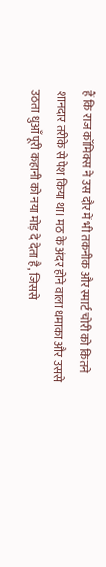हैं कि राज कॉमिक्स ने उस दौर में भी तकनीक और स्मार्ट चोरी को कितने शानदार तरीके से पेश किया था। मठ के अंदर होने वाला धमाका और उससे उठता धुआँ पूरी कहानी को नया मोड़ दे देता है, जिससे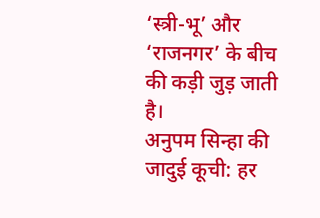‘स्त्री-भू’ और ‘राजनगर’ के बीच की कड़ी जुड़ जाती है।
अनुपम सिन्हा की जादुई कूची: हर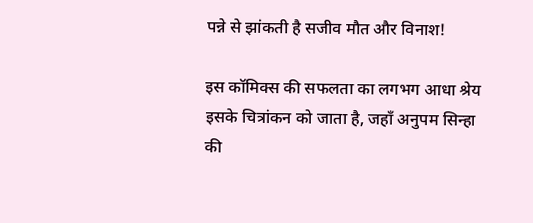पन्ने से झांकती है सजीव मौत और विनाश!

इस कॉमिक्स की सफलता का लगभग आधा श्रेय इसके चित्रांकन को जाता है, जहाँ अनुपम सिन्हा की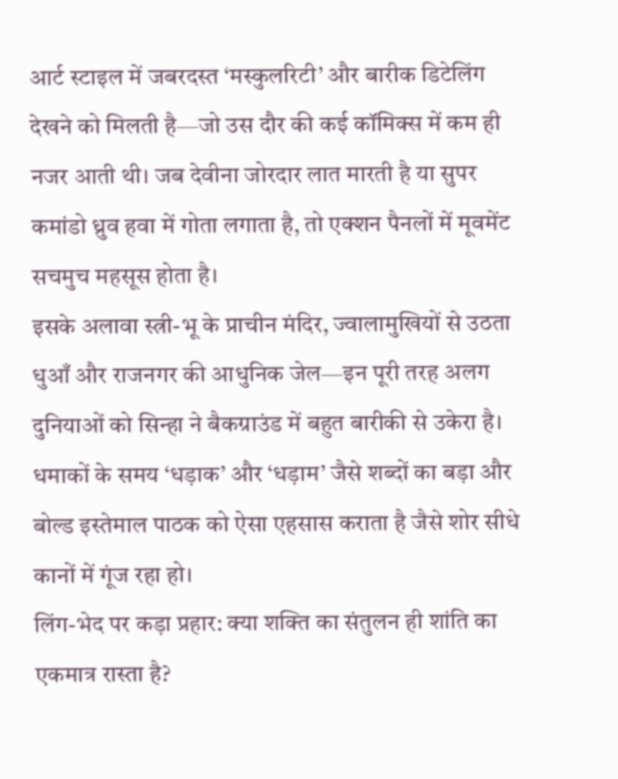आर्ट स्टाइल में जबरदस्त ‘मस्कुलरिटी’ और बारीक डिटेलिंग देखने को मिलती है—जो उस दौर की कई कॉमिक्स में कम ही नजर आती थी। जब देवीना जोरदार लात मारती है या सुपर कमांडो ध्रुव हवा में गोता लगाता है, तो एक्शन पैनलों में मूवमेंट सचमुच महसूस होता है।
इसके अलावा स्त्री-भू के प्राचीन मंदिर, ज्वालामुखियों से उठता धुआँ और राजनगर की आधुनिक जेल—इन पूरी तरह अलग दुनियाओं को सिन्हा ने बैकग्राउंड में बहुत बारीकी से उकेरा है। धमाकों के समय ‘धड़ाक’ और ‘धड़ाम’ जैसे शब्दों का बड़ा और बोल्ड इस्तेमाल पाठक को ऐसा एहसास कराता है जैसे शोर सीधे कानों में गूंज रहा हो।
लिंग-भेद पर कड़ा प्रहार: क्या शक्ति का संतुलन ही शांति का एकमात्र रास्ता है?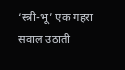‘स्त्री-भू’ एक गहरा सवाल उठाती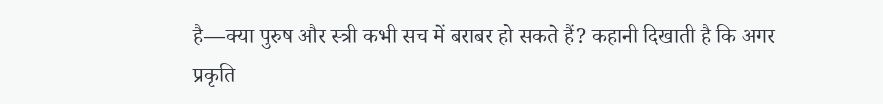है—क्या पुरुष और स्त्री कभी सच में बराबर हो सकते हैं? कहानी दिखाती है कि अगर प्रकृति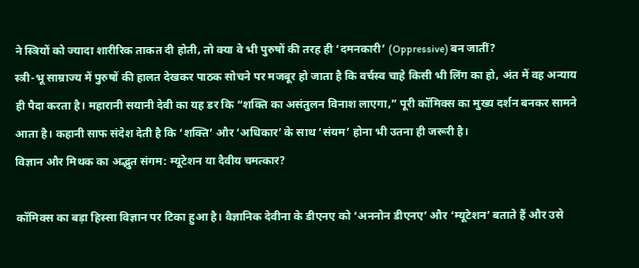ने स्त्रियों को ज्यादा शारीरिक ताकत दी होती, तो क्या वे भी पुरुषों की तरह ही ‘दमनकारी’ (Oppressive) बन जातीं?
स्त्री-भू साम्राज्य में पुरुषों की हालत देखकर पाठक सोचने पर मजबूर हो जाता है कि वर्चस्व चाहे किसी भी लिंग का हो, अंत में वह अन्याय ही पैदा करता है। महारानी सयानी देवी का यह डर कि “शक्ति का असंतुलन विनाश लाएगा,” पूरी कॉमिक्स का मुख्य दर्शन बनकर सामने आता है। कहानी साफ संदेश देती है कि ‘शक्ति’ और ‘अधिकार’ के साथ ‘संयम’ होना भी उतना ही जरूरी है।
विज्ञान और मिथक का अद्भुत संगम: म्यूटेशन या दैवीय चमत्कार?

कॉमिक्स का बड़ा हिस्सा विज्ञान पर टिका हुआ है। वैज्ञानिक देवीना के डीएनए को ‘अननोन डीएनए’ और ‘म्यूटेशन’ बताते हैं और उसे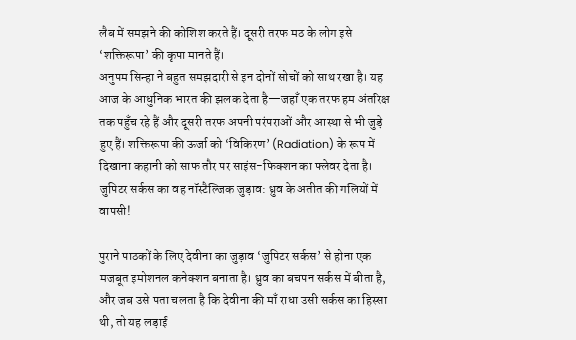लैब में समझने की कोशिश करते हैं। दूसरी तरफ मठ के लोग इसे ‘शक्तिरूपा’ की कृपा मानते हैं।
अनुपम सिन्हा ने बहुत समझदारी से इन दोनों सोचों को साथ रखा है। यह आज के आधुनिक भारत की झलक देता है—जहाँ एक तरफ हम अंतरिक्ष तक पहुँच रहे हैं और दूसरी तरफ अपनी परंपराओं और आस्था से भी जुड़े हुए हैं। शक्तिरूपा की ऊर्जा को ‘विकिरण’ (Radiation) के रूप में दिखाना कहानी को साफ तौर पर साइंस-फिक्शन का फ्लेवर देता है।
जुपिटर सर्कस का वह नॉस्टैल्जिक जुड़ाव: ध्रुव के अतीत की गलियों में वापसी!

पुराने पाठकों के लिए देवीना का जुड़ाव ‘जुपिटर सर्कस’ से होना एक मजबूत इमोशनल कनेक्शन बनाता है। ध्रुव का बचपन सर्कस में बीता है, और जब उसे पता चलता है कि देवीना की माँ राधा उसी सर्कस का हिस्सा थी, तो यह लड़ाई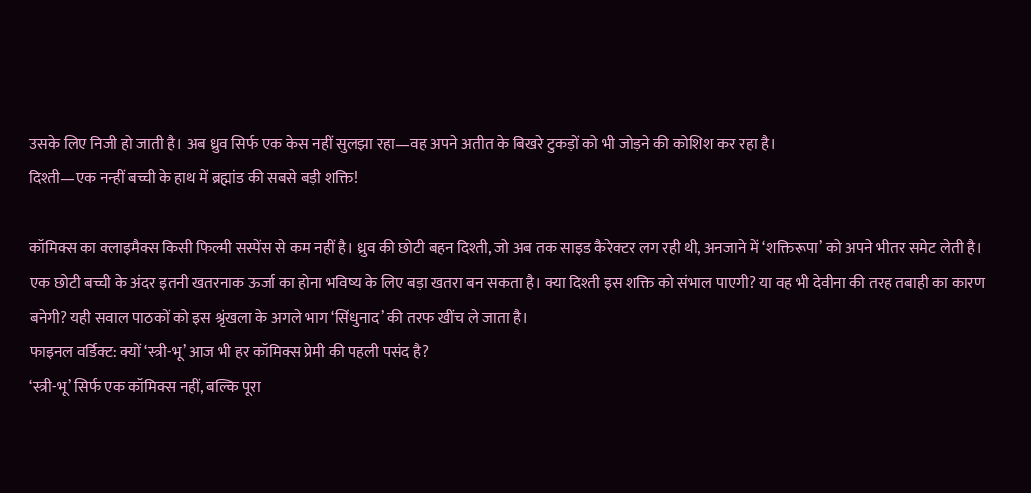उसके लिए निजी हो जाती है। अब ध्रुव सिर्फ एक केस नहीं सुलझा रहा—वह अपने अतीत के बिखरे टुकड़ों को भी जोड़ने की कोशिश कर रहा है।
दिश्ती—एक नन्हीं बच्ची के हाथ में ब्रह्मांड की सबसे बड़ी शक्ति!

कॉमिक्स का क्लाइमैक्स किसी फिल्मी सस्पेंस से कम नहीं है। ध्रुव की छोटी बहन दिश्ती, जो अब तक साइड कैरेक्टर लग रही थी, अनजाने में ‘शक्तिरूपा’ को अपने भीतर समेट लेती है।
एक छोटी बच्ची के अंदर इतनी खतरनाक ऊर्जा का होना भविष्य के लिए बड़ा खतरा बन सकता है। क्या दिश्ती इस शक्ति को संभाल पाएगी? या वह भी देवीना की तरह तबाही का कारण बनेगी? यही सवाल पाठकों को इस श्रृंखला के अगले भाग ‘सिंधुनाद’ की तरफ खींच ले जाता है।
फाइनल वर्डिक्ट: क्यों ‘स्त्री-भू’ आज भी हर कॉमिक्स प्रेमी की पहली पसंद है?
‘स्त्री-भू’ सिर्फ एक कॉमिक्स नहीं, बल्कि पूरा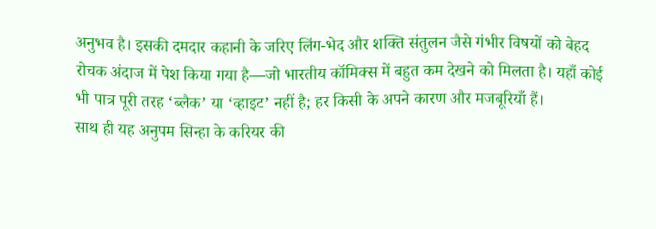अनुभव है। इसकी दमदार कहानी के जरिए लिंग-भेद और शक्ति संतुलन जैसे गंभीर विषयों को बेहद रोचक अंदाज में पेश किया गया है—जो भारतीय कॉमिक्स में बहुत कम देखने को मिलता है। यहाँ कोई भी पात्र पूरी तरह ‘ब्लैक’ या ‘व्हाइट’ नहीं है; हर किसी के अपने कारण और मजबूरियाँ हैं।
साथ ही यह अनुपम सिन्हा के करियर की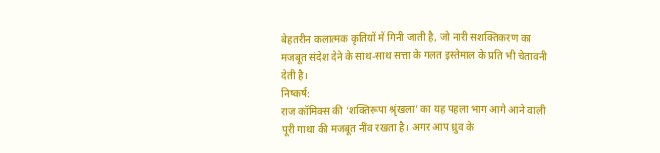बेहतरीन कलात्मक कृतियों में गिनी जाती है, जो नारी सशक्तिकरण का मजबूत संदेश देने के साथ-साथ सत्ता के गलत इस्तेमाल के प्रति भी चेतावनी देती है।
निष्कर्ष:
राज कॉमिक्स की ‘शक्तिरूपा श्रृंखला’ का यह पहला भाग आगे आने वाली पूरी गाथा की मजबूत नींव रखता है। अगर आप ध्रुव के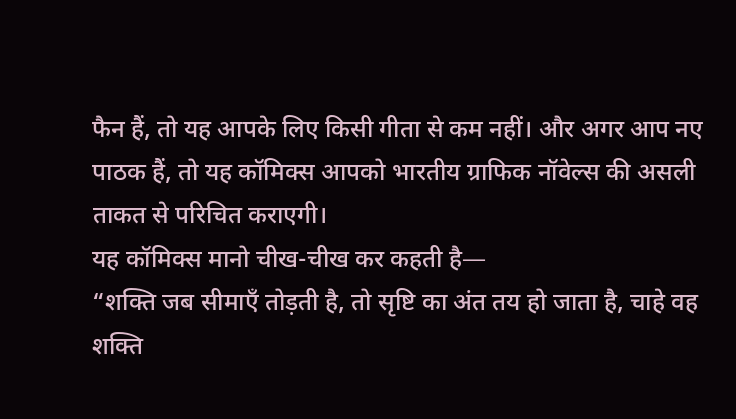फैन हैं, तो यह आपके लिए किसी गीता से कम नहीं। और अगर आप नए पाठक हैं, तो यह कॉमिक्स आपको भारतीय ग्राफिक नॉवेल्स की असली ताकत से परिचित कराएगी।
यह कॉमिक्स मानो चीख-चीख कर कहती है—
“शक्ति जब सीमाएँ तोड़ती है, तो सृष्टि का अंत तय हो जाता है, चाहे वह शक्ति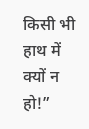किसी भी हाथ में क्यों न हो!”